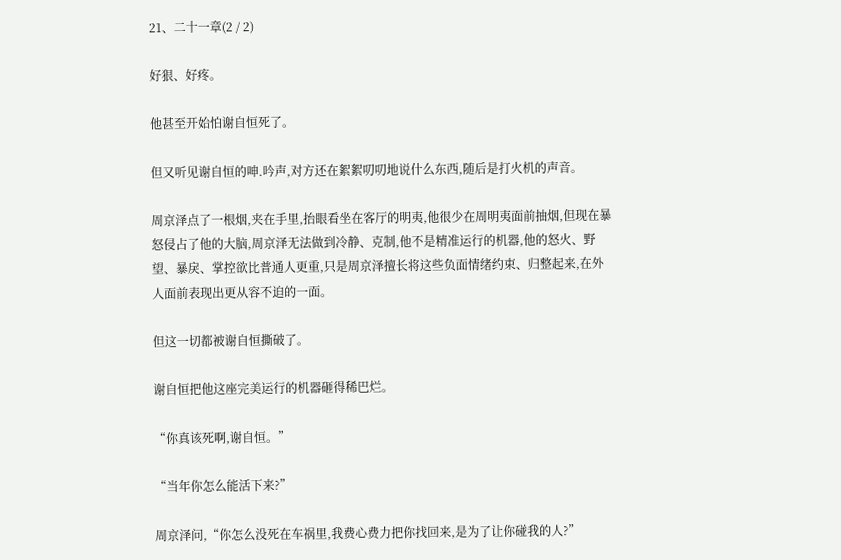21、二十一章(2 / 2)

好狠、好疼。

他甚至开始怕谢自恒死了。

但又听见谢自恒的呻.吟声,对方还在絮絮叨叨地说什么东西,随后是打火机的声音。

周京泽点了一根烟,夹在手里,抬眼看坐在客厅的明夷,他很少在周明夷面前抽烟,但现在暴怒侵占了他的大脑,周京泽无法做到冷静、克制,他不是精准运行的机器,他的怒火、野望、暴戾、掌控欲比普通人更重,只是周京泽擅长将这些负面情绪约束、归整起来,在外人面前表现出更从容不迫的一面。

但这一切都被谢自恒撕破了。

谢自恒把他这座完美运行的机器砸得稀巴烂。

“你真该死啊,谢自恒。”

“当年你怎么能活下来?”

周京泽问,“你怎么没死在车祸里,我费心费力把你找回来,是为了让你碰我的人?”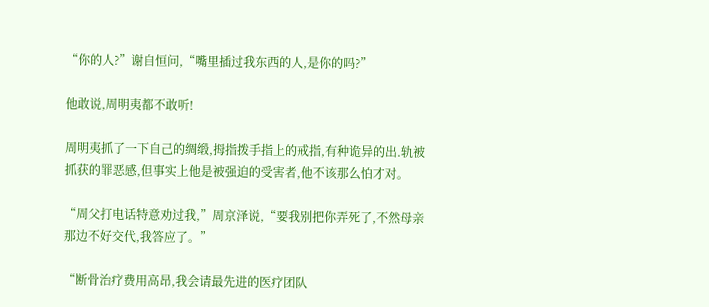“你的人?”谢自恒问,“嘴里插过我东西的人,是你的吗?”

他敢说,周明夷都不敢听!

周明夷抓了一下自己的绸缎,拇指拨手指上的戒指,有种诡异的出.轨被抓获的罪恶感,但事实上他是被强迫的受害者,他不该那么怕才对。

“周父打电话特意劝过我,”周京泽说,“要我别把你弄死了,不然母亲那边不好交代,我答应了。”

“断骨治疗费用高昂,我会请最先进的医疗团队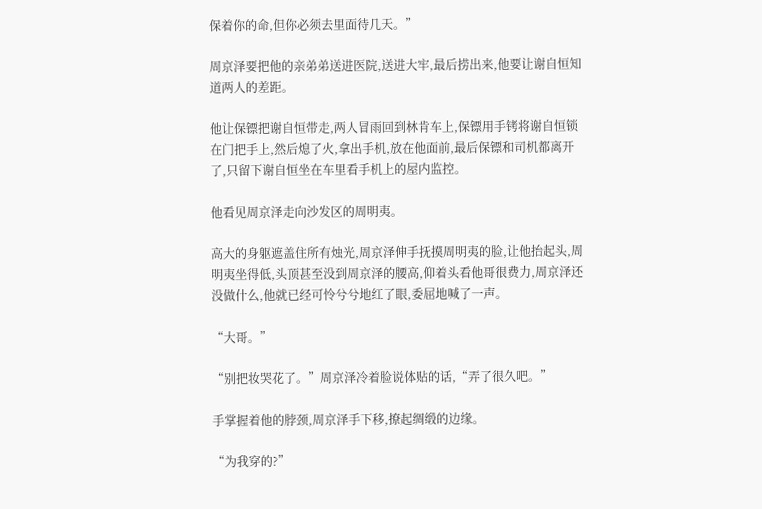保着你的命,但你必须去里面待几天。”

周京泽要把他的亲弟弟送进医院,送进大牢,最后捞出来,他要让谢自恒知道两人的差距。

他让保镖把谢自恒带走,两人冒雨回到林肯车上,保镖用手铐将谢自恒锁在门把手上,然后熄了火,拿出手机,放在他面前,最后保镖和司机都离开了,只留下谢自恒坐在车里看手机上的屋内监控。

他看见周京泽走向沙发区的周明夷。

高大的身躯遮盖住所有烛光,周京泽伸手抚摸周明夷的脸,让他抬起头,周明夷坐得低,头顶甚至没到周京泽的腰高,仰着头看他哥很费力,周京泽还没做什么,他就已经可怜兮兮地红了眼,委屈地喊了一声。

“大哥。”

“别把妆哭花了。”周京泽冷着脸说体贴的话,“弄了很久吧。”

手掌握着他的脖颈,周京泽手下移,撩起绸缎的边缘。

“为我穿的?”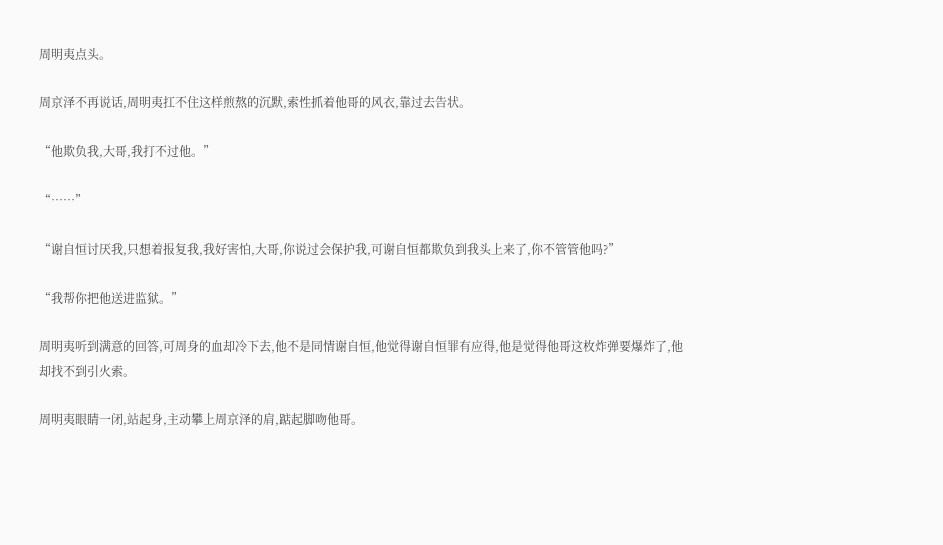周明夷点头。

周京泽不再说话,周明夷扛不住这样煎熬的沉默,索性抓着他哥的风衣,靠过去告状。

“他欺负我,大哥,我打不过他。”

“……”

“谢自恒讨厌我,只想着报复我,我好害怕,大哥,你说过会保护我,可谢自恒都欺负到我头上来了,你不管管他吗?”

“我帮你把他送进监狱。”

周明夷听到满意的回答,可周身的血却冷下去,他不是同情谢自恒,他觉得谢自恒罪有应得,他是觉得他哥这枚炸弹要爆炸了,他却找不到引火索。

周明夷眼睛一闭,站起身,主动攀上周京泽的肩,踮起脚吻他哥。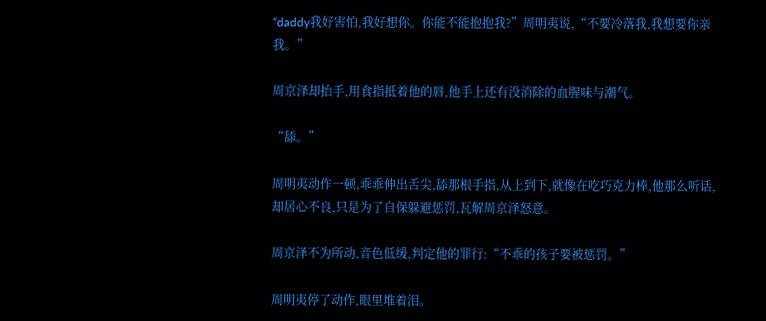“daddy我好害怕,我好想你。你能不能抱抱我?”周明夷说,“不要冷落我,我想要你亲我。”

周京泽却抬手,用食指抵着他的唇,他手上还有没消除的血腥味与潮气。

“舔。”

周明夷动作一顿,乖乖伸出舌尖,舔那根手指,从上到下,就像在吃巧克力棒,他那么听话,却居心不良,只是为了自保躲避惩罚,瓦解周京泽怒意。

周京泽不为所动,音色低缓,判定他的罪行:“不乖的孩子要被惩罚。”

周明夷停了动作,眼里堆着泪。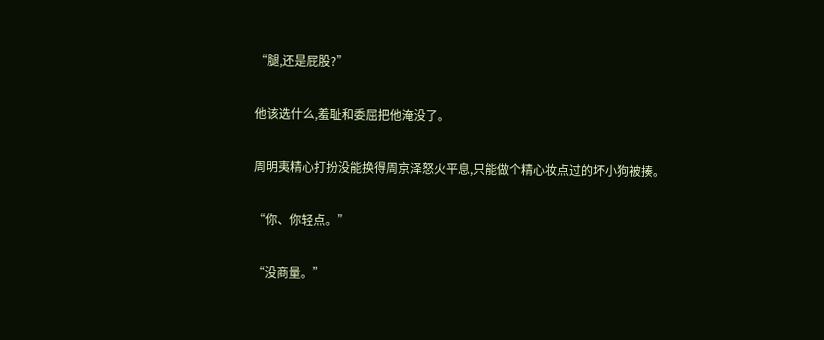“腿,还是屁股?”

他该选什么,羞耻和委屈把他淹没了。

周明夷精心打扮没能换得周京泽怒火平息,只能做个精心妆点过的坏小狗被揍。

“你、你轻点。”

“没商量。”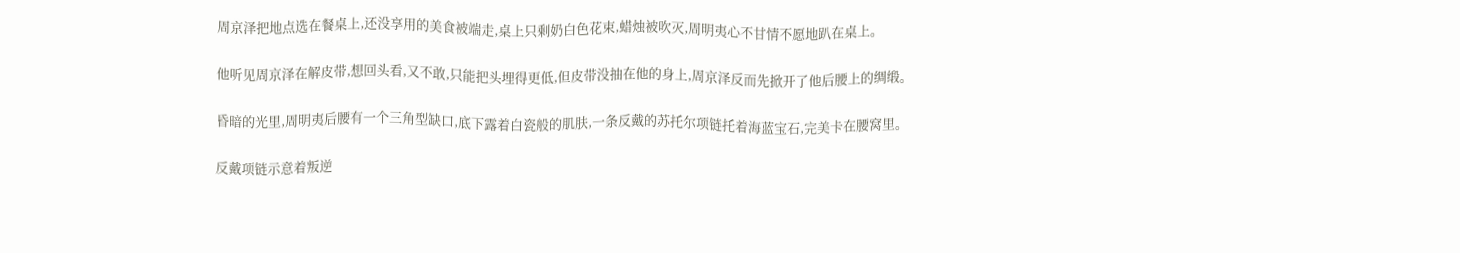周京泽把地点选在餐桌上,还没享用的美食被端走,桌上只剩奶白色花束,蜡烛被吹灭,周明夷心不甘情不愿地趴在桌上。

他听见周京泽在解皮带,想回头看,又不敢,只能把头埋得更低,但皮带没抽在他的身上,周京泽反而先掀开了他后腰上的绸缎。

昏暗的光里,周明夷后腰有一个三角型缺口,底下露着白瓷般的肌肤,一条反戴的苏托尔项链托着海蓝宝石,完美卡在腰窝里。

反戴项链示意着叛逆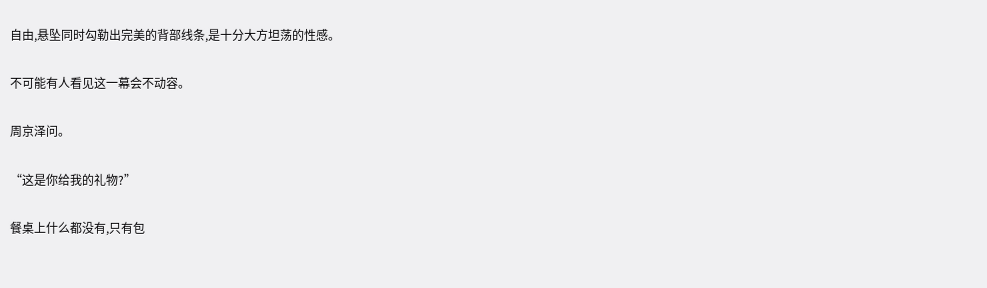自由,悬坠同时勾勒出完美的背部线条,是十分大方坦荡的性感。

不可能有人看见这一幕会不动容。

周京泽问。

“这是你给我的礼物?”

餐桌上什么都没有,只有包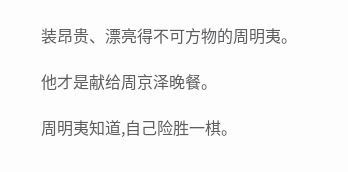装昂贵、漂亮得不可方物的周明夷。

他才是献给周京泽晚餐。

周明夷知道,自己险胜一棋。